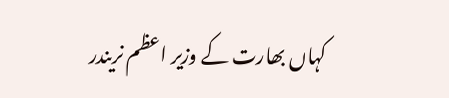کہاں بھارت کے وزیر اعظم نریندر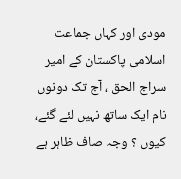مودی اور کہاں جماعت اسلامی پاکستان کے امیر سراج الحق ، آج تک دونوں نام ایک ساتھ نہیں لئے گئے، کیوں ؟ وجہ صاف ظاہر ہے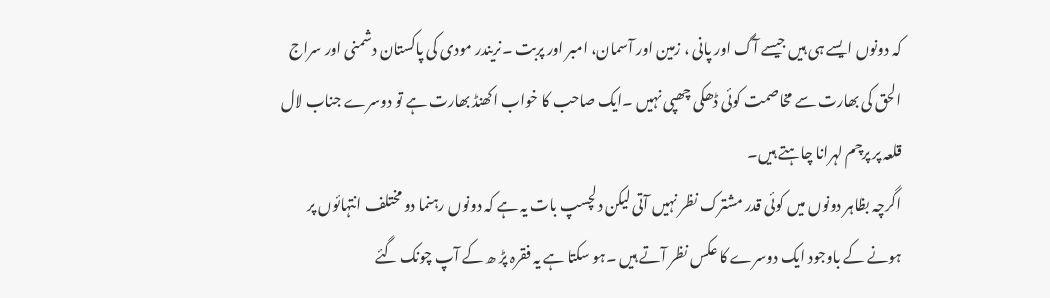کہ دونوں ایسے ہی ہیں جیسے آگ اور پانی ، زمین اور آسمان، امبر اور پربت ۔نریندر مودی کی پاکستان دشمنی اور سراج الحق کی بھارت سے مخاصمت کوئی ڈھکی چھپی نہیں ۔ایک صاحب کا خواب اکھنڈ بھارت ہے تو دوسرے جناب لال قلعہ پر پرچم لہرانا چاہتے ہیں۔
اگرچہ بظاہر دونوں میں کوئی قدر مشترک نظر نہیں آتی لیکن دلچسپ بات یہ ہے کہ دونوں رہنما دو مختلف انتہائوں پر ہونے کے باوجود ایک دوسرے کا عکس نظر آتے ہیں ۔ہو سکتا ہے یہ فقرہ پڑ ھ کے آپ چونک گئے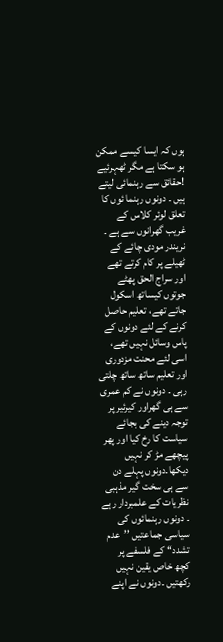ہوں کہ ایسا کیسے ممکن ہو سکتا ہے مگر ٹھہرئیے !حقائق سے رہنمائی لیتے ہیں ۔ دونوں رہنما ئوں کا تعلق لوئر کلاس کے غریب گھرانوں سے ہے ۔ نریندر مودی چائے کے ٹھیلے پر کام کرتے تھے اور سراج الحق پھٹے جوتوں کیساتھ اسکول جاتے تھے، تعلیم حاصل کرنے کے لئے دونوں کے پاس وسائل نہیں تھے، اسی لئے محنت مزدوری اور تعلیم ساتھ ساتھ چلتی رہی ۔ دونوں نے کم عمری سے ہی گھراور کیرئیر پر توجہ دینے کی بجائے سیاست کا رخ کیا اور پھر پیچھے مڑ کر نہیں دیکھا۔دونوں پہلے دن سے ہی سخت گیر مذہبی نظریات کے علمبردار رہے ۔ دونوں رہنمائوں کی سیاسی جماعتیں ’’عدم تشدد‘‘ کے فلسفے پر کچھ خاص یقین نہیں رکھتیں ۔دونوں نے اپنے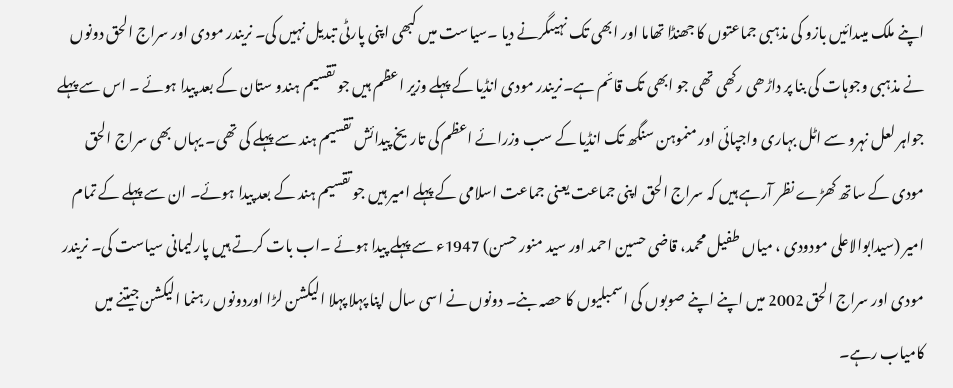اپنے ملک میںدائیں بازو کی مذہبی جماعتوں کا جھنڈا تھاما اور ابھی تک نہیںگرنے دیا ۔سیاست میں کبھی اپنی پارٹی تبدیل نہیں کی۔ نریندر مودی اور سراج الحق دونوں نے مذہبی وجوہات کی بنا پر داڑھی رکھی تھی جو ابھی تک قائم ہے۔نریندر مودی انڈیا کے پہلے وزیر اعظم ہیں جو تقسیم ہندو ستان کے بعد پیدا ہوئے ۔ اس سے پہلے جواہر لعل نہرو سے اٹل بہاری واجپائی اور منموہن سنگھ تک انڈیا کے سب وزرائے اعظم کی تاریخ پیدائش تقسیم ہند سے پہلے کی تھی۔ یہاں بھی سراج الحق مودی کے ساتھ کھڑے نظر آرہے ہیں کہ سراج الحق اپنی جماعت یعنی جماعت اسلامی کے پہلے امیر ہیں جو تقسیم ہند کے بعد پیدا ہوئے۔ ان سے پہلے کے تمام امیر (سیدابوالاعلی مودودی ، میاں طفیل محمد، قاضی حسین احمد اور سید منور حسن) 1947ء سے پہلے پیدا ہوئے ۔اب بات کرتے ہیں پارلیمانی سیاست کی۔ نریندر مودی اور سراج الحق 2002 میں اپنے اپنے صوبوں کی اسمبلیوں کا حصہ بنے۔ دونوں نے اسی سال اپنا پہلا پہلا الیکشن لڑا اوردونوں رہنما الیکشن جیتنے میں کامیاب رہے۔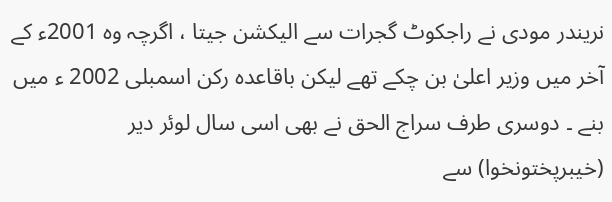نریندر مودی نے راجکوٹ گجرات سے الیکشن جیتا ، اگرچہ وہ 2001ء کے آخر میں وزیر اعلیٰ بن چکے تھے لیکن باقاعدہ رکن اسمبلی 2002 ء میں بنے ۔ دوسری طرف سراج الحق نے بھی اسی سال لوئر دیر (خیبرپختونخوا) سے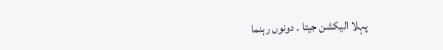پہلا الیکشن جیتا ۔ دونوں رہنما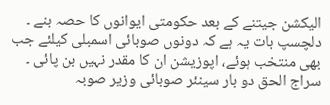الیکشن جیتنے کے بعد حکومتی ایوانوں کا حصہ بنے ۔ دلچسپ بات یہ ہے کہ دونوں صوبائی اسمبلی کیلئے جب بھی منتخب ہوئے، اپوزیشن ان کا مقدر نہیں بن پائی ۔ سراج الحق دو بار سینئر صوبائی وزیر صوبہ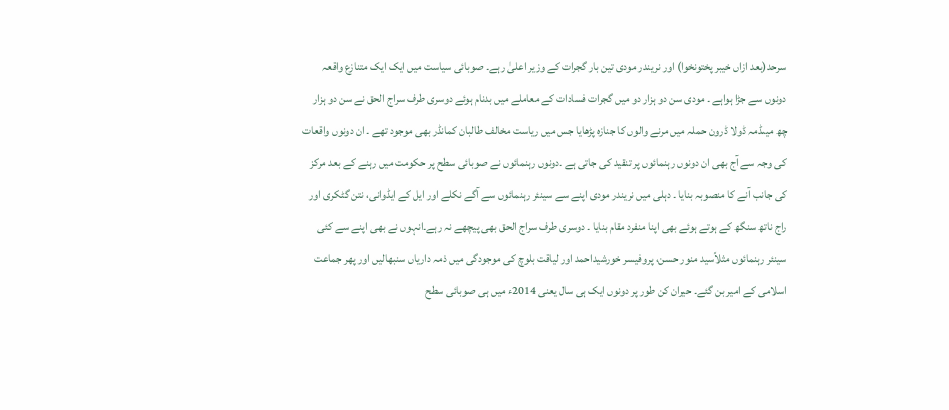سرحد(بعد ازاں خیبر پختونخوا) اور نریندر مودی تین بار گجرات کے وزیر اعلیٰ رہے۔ صوبائی سیاست میں ایک ایک متنازع واقعہ دونوں سے جڑا ہواہے ۔ مودی سن دو ہزار دو میں گجرات فسادات کے معاملے میں بدنام ہوئے دوسری طرف سراج الحق نے سن دو ہزار چھ میںڈمہ ڈولا ڈرون حملہ میں مرنے والوں کا جنازہ پڑھایا جس میں ریاست مخالف طالبان کمانڈر بھی موجود تھے ۔ ان دونوں واقعات کی وجہ سے آج بھی ان دونوں رہنمائوں پر تنقید کی جاتی ہے ۔دونوں رہنمائوں نے صوبائی سطح پر حکومت میں رہنے کے بعد مرکز کی جانب آنے کا منصوبہ بنایا ۔ دہلی میں نریندر مودی اپنے سے سینئر رہنمائوں سے آگے نکلے اور ایل کے ایڈوانی، نتن گٹکری اور راج ناتھ سنگھ کے ہوتے ہوئے بھی اپنا منفرد مقام بنایا ۔ دوسری طرف سراج الحق بھی پیچھے نہ رہے۔انہوں نے بھی اپنے سے کئی سینئر رہنمائوں مثلاًسید منور حسن، پروفیسر خورشیداحمد اور لیاقت بلوچ کی موجودگی میں ذمہ داریاں سنبھالیں اور پھر جماعت اسلامی کے امیر بن گئے۔ حیران کن طور پر دونوں ایک ہی سال یعنی 2014ء میں ہی صوبائی سطح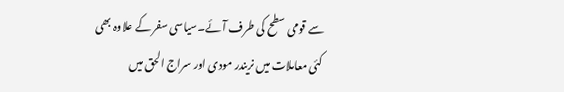سے قومی سطح کی طرف آئے۔سیاسی سفر کے علاوہ بھی کئی معاملات میں نریندر مودی اور سراج الحق میں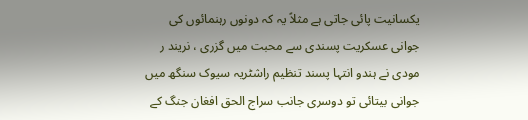یکسانیت پائی جاتی ہے مثلاً یہ کہ دونوں رہنمائوں کی جوانی عسکریت پسندی سے محبت میں گزری ، نریند ر مودی نے ہندو انتہا پسند تنظیم راشٹریہ سیوک سنگھ میں جوانی بیتائی تو دوسری جانب سراج الحق افغان جنگ کے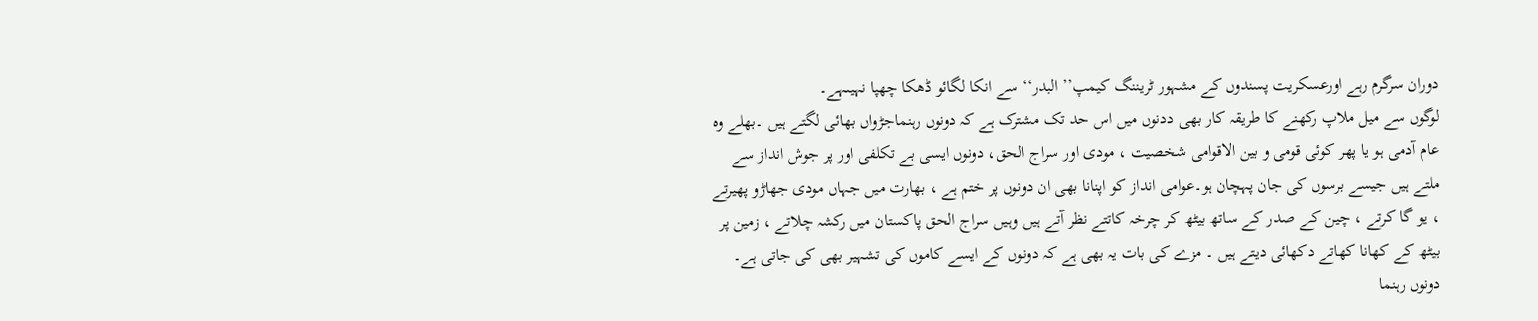دوران سرگرم رہے اورعسکریت پسندوں کے مشہور ٹریننگ کیمپ’’ البدر‘‘ سے انکا لگائو ڈھکا چھپا نہیںہے۔
لوگوں سے میل ملاپ رکھنے کا طریقہ کار بھی ددنوں میں اس حد تک مشترک ہے کہ دونوں رہنماجڑواں بھائی لگتے ہیں ۔بھلے وہ عام آدمی ہو یا پھر کوئی قومی و بین الاقوامی شخصیت ، مودی اور سراج الحق، دونوں ایسی بے تکلفی اور پر جوش انداز سے ملتے ہیں جیسے برسوں کی جان پہچان ہو۔عوامی انداز کو اپنانا بھی ان دونوں پر ختم ہے ، بھارت میں جہاں مودی جھاڑو پھیرتے ، یو گا کرتے ، چین کے صدر کے ساتھ بیٹھ کر چرخہ کاتتے نظر آتے ہیں وہیں سراج الحق پاکستان میں رکشہ چلاتے ، زمین پر بیٹھ کے کھانا کھاتے دکھائی دیتے ہیں ۔ مزے کی بات یہ بھی ہے کہ دونوں کے ایسے کاموں کی تشہیر بھی کی جاتی ہے۔ دونوں رہنما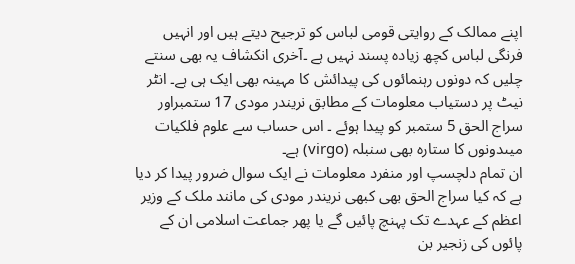اپنے ممالک کے روایتی قومی لباس کو ترجیح دیتے ہیں اور انہیں فرنگی لباس کچھ زیادہ پسند نہیں ہے ۔آخری انکشاف یہ بھی سنتے چلیں کہ دونوں رہنمائوں کی پیدائش کا مہینہ بھی ایک ہی ہے۔ انٹر نیٹ پر دستیاب معلومات کے مطابق نریندر مودی 17 ستمبراور سراج الحق 5 ستمبر کو پیدا ہوئے ۔ اس حساب سے علوم فلکیات میںدونوں کا ستارہ بھی سنبلہ (virgo) ہے۔
ان تمام دلچسپ اور منفرد معلومات نے ایک سوال ضرور پیدا کر دیا ہے کہ کیا سراج الحق بھی کبھی نریندر مودی کی مانند ملک کے وزیر اعظم کے عہدے تک پہنچ پائیں گے یا پھر جماعت اسلامی ان کے پائوں کی زنجیر بن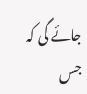جائے گی کہ جس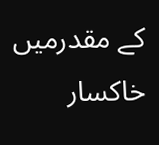کے مقدرمیں خاکسار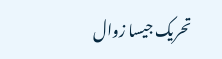تحریک جیسا زوال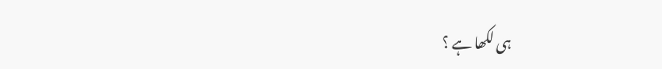ہی لکھا ہے ؟